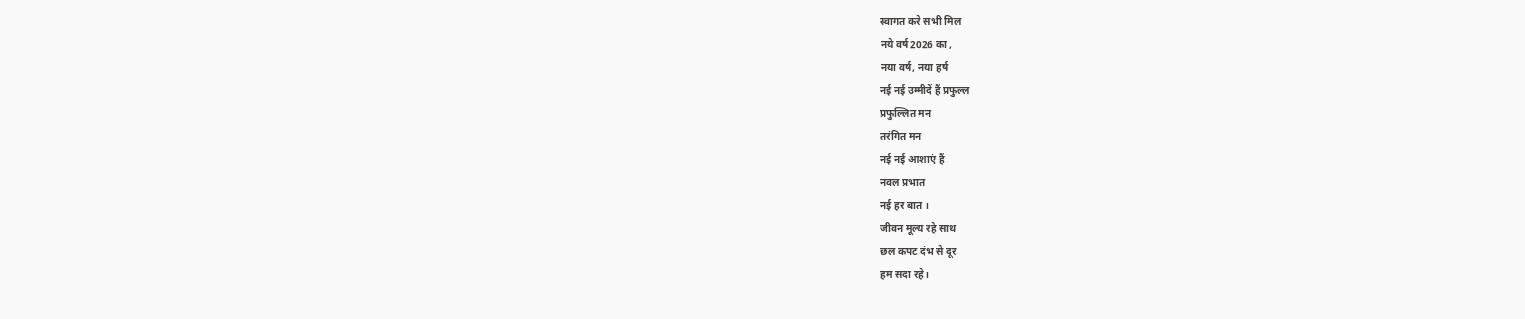स्वागत करे सभी मिल
नये वर्ष2026 का ,
नया वर्ष, नया हर्ष
नई नई उम्मीदें हैं प्रफुल्ल
प्रफुल्लित मन
तरंगित मन
नई नई आशाएं हैं
नवल प्रभात
नई हर बात ।
जीवन मूल्य रहे साथ
छल कपट दंभ से दूर
हम सदा रहे।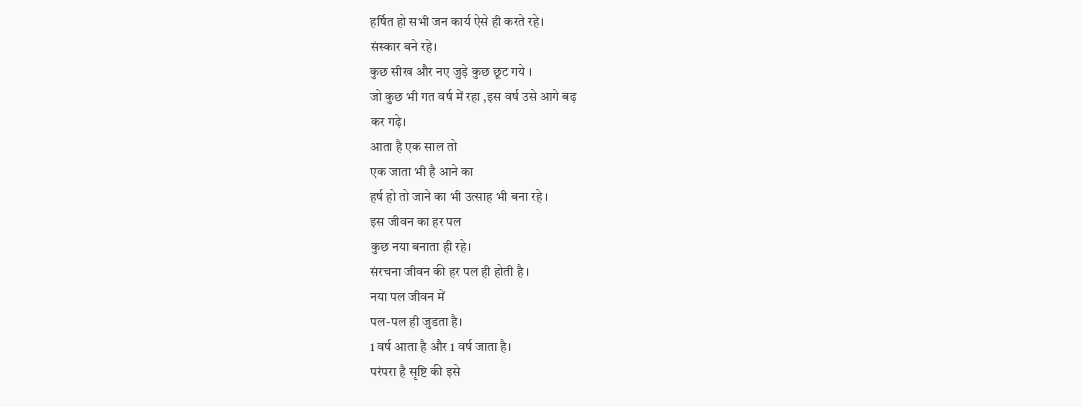हर्षित हो सभी जन कार्य ऐसे ही करते रहे।
संस्कार बने रहे।
कुछ सीख और नए जुड़े कुछ छूट गये ।
जो कुछ भी गत वर्ष में रहा ,इस वर्ष उसे आगे बढ़
कर गढ़े।
आता है एक साल तो
एक जाता भी है आने का
हर्ष हो तो जाने का भी उत्साह भी बना रहे ।
इस जीवन का हर पल
कुछ नया बनाता ही रहे।
संरचना जीवन की हर पल ही होती है ।
नया पल जीवन में
पल-पल ही जुडता है।
1 वर्ष आता है और 1 वर्ष जाता है।
परंपरा है सृष्टि की इसे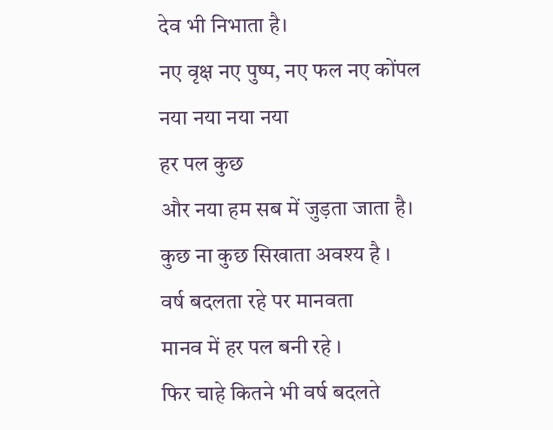देव भी निभाता है।
नए वृक्ष नए पुष्प, नए फल नए कोंपल
नया नया नया नया
हर पल कुछ
और नया हम सब में जुड़ता जाता है।
कुछ ना कुछ सिखाता अवश्य है ।
वर्ष बदलता रहे पर मानवता
मानव में हर पल बनी रहे ।
फिर चाहे कितने भी वर्ष बदलते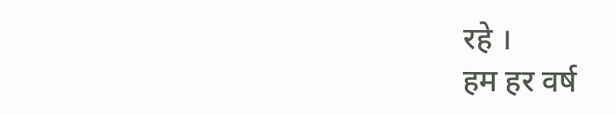रहे ।
हम हर वर्ष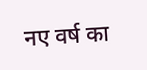नए वर्ष का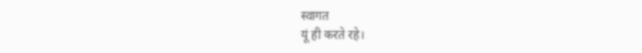स्वागत
यूं ही करते रहे।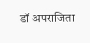डॉ अपराजिता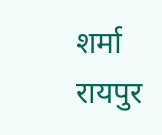शर्मा
रायपुर